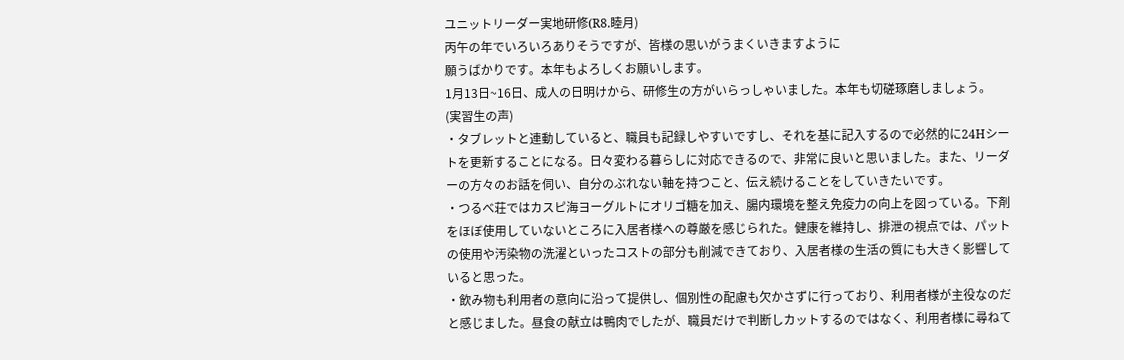ユニットリーダー実地研修(R8.睦月)
丙午の年でいろいろありそうですが、皆様の思いがうまくいきますように
願うばかりです。本年もよろしくお願いします。
1月13日~16日、成人の日明けから、研修生の方がいらっしゃいました。本年も切磋琢磨しましょう。
(実習生の声)
・タブレットと連動していると、職員も記録しやすいですし、それを基に記入するので必然的に24Hシートを更新することになる。日々変わる暮らしに対応できるので、非常に良いと思いました。また、リーダーの方々のお話を伺い、自分のぶれない軸を持つこと、伝え続けることをしていきたいです。
・つるべ荘ではカスピ海ヨーグルトにオリゴ糖を加え、腸内環境を整え免疫力の向上を図っている。下剤をほぼ使用していないところに入居者様への尊厳を感じられた。健康を維持し、排泄の視点では、パットの使用や汚染物の洗濯といったコストの部分も削減できており、入居者様の生活の質にも大きく影響していると思った。
・飲み物も利用者の意向に沿って提供し、個別性の配慮も欠かさずに行っており、利用者様が主役なのだと感じました。昼食の献立は鴨肉でしたが、職員だけで判断しカットするのではなく、利用者様に尋ねて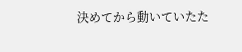決めてから動いていたた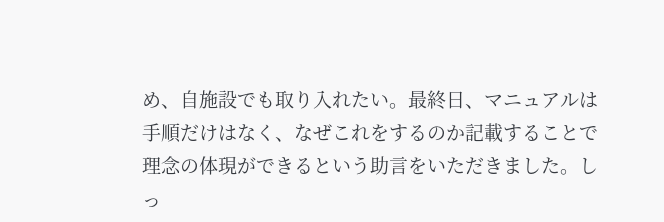め、自施設でも取り入れたい。最終日、マニュアルは手順だけはなく、なぜこれをするのか記載することで理念の体現ができるという助言をいただきました。しっ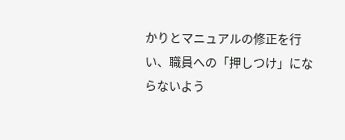かりとマニュアルの修正を行い、職員への「押しつけ」にならないよう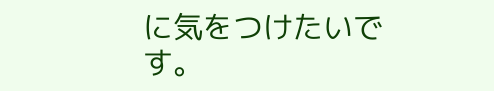に気をつけたいです。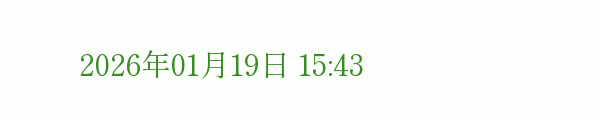2026年01月19日 15:43